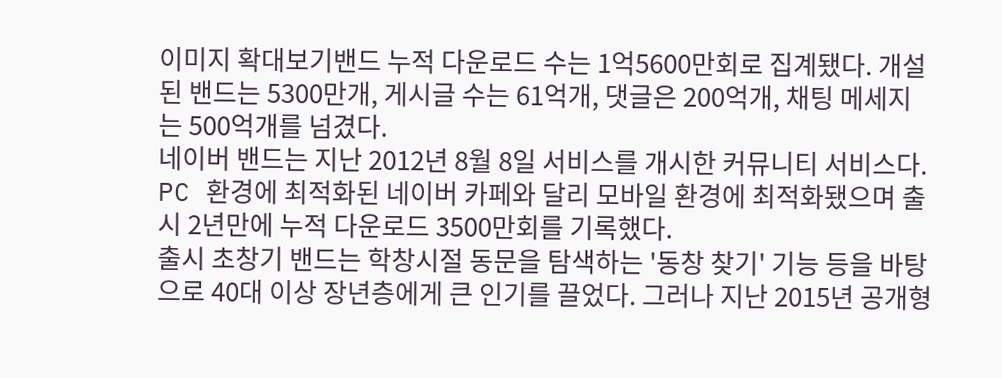이미지 확대보기밴드 누적 다운로드 수는 1억5600만회로 집계됐다. 개설된 밴드는 5300만개, 게시글 수는 61억개, 댓글은 200억개, 채팅 메세지는 500억개를 넘겼다.
네이버 밴드는 지난 2012년 8월 8일 서비스를 개시한 커뮤니티 서비스다. PC 환경에 최적화된 네이버 카페와 달리 모바일 환경에 최적화됐으며 출시 2년만에 누적 다운로드 3500만회를 기록했다.
출시 초창기 밴드는 학창시절 동문을 탐색하는 '동창 찾기' 기능 등을 바탕으로 40대 이상 장년층에게 큰 인기를 끌었다. 그러나 지난 2015년 공개형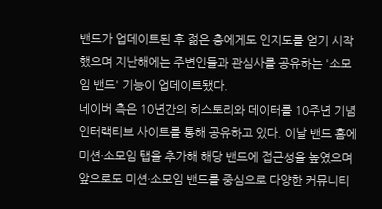밴드가 업데이트된 후 젊은 층에게도 인지도를 얻기 시작했으며 지난해에는 주변인들과 관심사를 공유하는 '소모임 밴드' 기능이 업데이트됐다.
네이버 측은 10년간의 히스토리와 데이터를 10주년 기념 인터랙티브 사이트를 통해 공유하고 있다. 이날 밴드 홈에 미션·소모임 탭을 추가해 해당 밴드에 접근성을 높였으며 앞으로도 미션·소모임 밴드를 중심으로 다양한 커뮤니티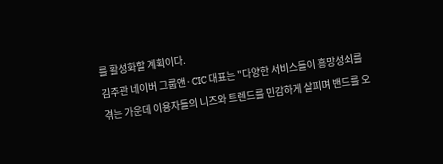를 활성화할 계획이다.
김주관 네이버 그룹앤·CIC 대표는 "다양한 서비스들이 흥망성쇠를 겪는 가운데 이용자들의 니즈와 트렌드를 민감하게 살피며 밴드를 오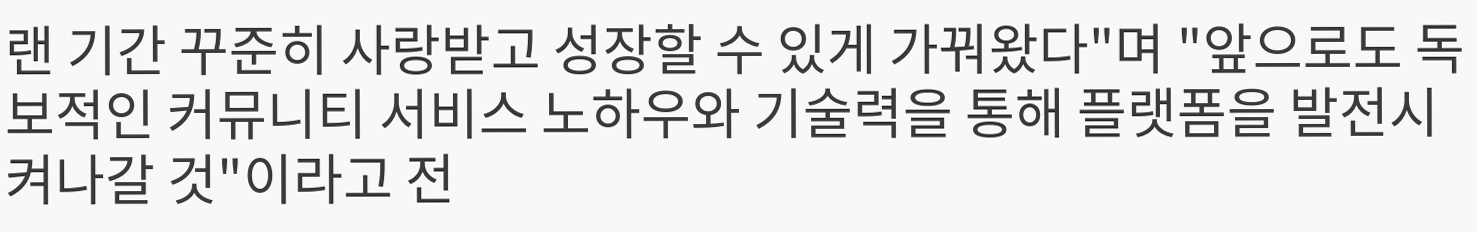랜 기간 꾸준히 사랑받고 성장할 수 있게 가꿔왔다"며 "앞으로도 독보적인 커뮤니티 서비스 노하우와 기술력을 통해 플랫폼을 발전시켜나갈 것"이라고 전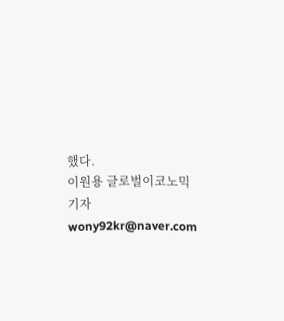했다.
이원용 글로벌이코노믹 기자 wony92kr@naver.com